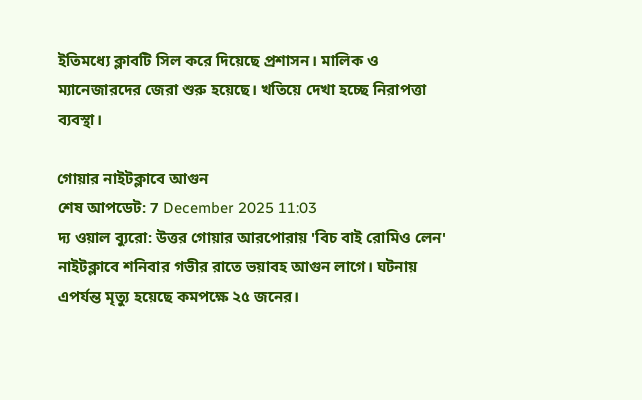ইতিমধ্যে ক্লাবটি সিল করে দিয়েছে প্রশাসন। মালিক ও ম্যানেজারদের জেরা শুরু হয়েছে। খতিয়ে দেখা হচ্ছে নিরাপত্তা ব্যবস্থা।

গোয়ার নাইটক্লাবে আগুন
শেষ আপডেট: 7 December 2025 11:03
দ্য ওয়াল ব্যুরো: উত্তর গোয়ার আরপোরায় 'বিচ বাই রোমিও লেন' নাইটক্লাবে শনিবার গভীর রাতে ভয়াবহ আগুন লাগে। ঘটনায় এপর্যন্ত মৃত্যু হয়েছে কমপক্ষে ২৫ জনের।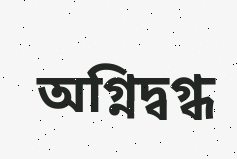অগ্নিদ্বগ্ধ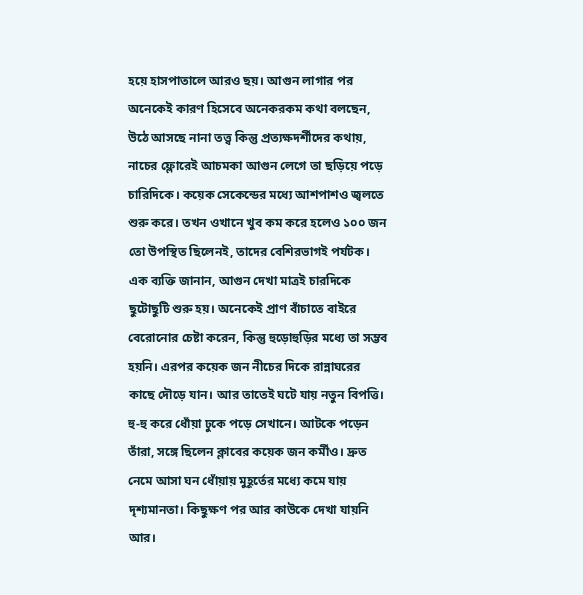হয়ে হাসপাতালে আরও ছয়। আগুন লাগার পর অনেকেই কারণ হিসেবে অনেকরকম কথা বলছেন, উঠে আসছে নানা তত্ত্ব কিন্তু প্রত্যক্ষদর্শীদের কথায়, নাচের ফ্লোরেই আচমকা আগুন লেগে তা ছড়িয়ে পড়ে চারিদিকে। কয়েক সেকেন্ডের মধ্যে আশপাশও জ্বলতে শুরু করে। তখন ওখানে খুব কম করে হলেও ১০০ জন তো উপস্থিত ছিলেনই, তাদের বেশিরভাগই পর্যটক।
এক ব্যক্তি জানান, আগুন দেখা মাত্রই চারদিকে ছুটোছুটি শুরু হয়। অনেকেই প্রাণ বাঁচাতে বাইরে বেরোনোর চেষ্টা করেন, কিন্তু হুড়োহুড়ির মধ্যে তা সম্ভব হয়নি। এরপর কয়েক জন নীচের দিকে রান্নাঘরের কাছে দৌড়ে যান। আর তাতেই ঘটে যায় নতুন বিপত্তি। হু-হু করে ধোঁয়া ঢুকে পড়ে সেখানে। আটকে পড়েন তাঁরা, সঙ্গে ছিলেন ক্লাবের কয়েক জন কর্মীও। দ্রুত নেমে আসা ঘন ধোঁয়ায় মুহূর্তের মধ্যে কমে যায় দৃশ্যমানতা। কিছুক্ষণ পর আর কাউকে দেখা যায়নি আর।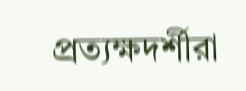প্রত্যক্ষদর্শীরা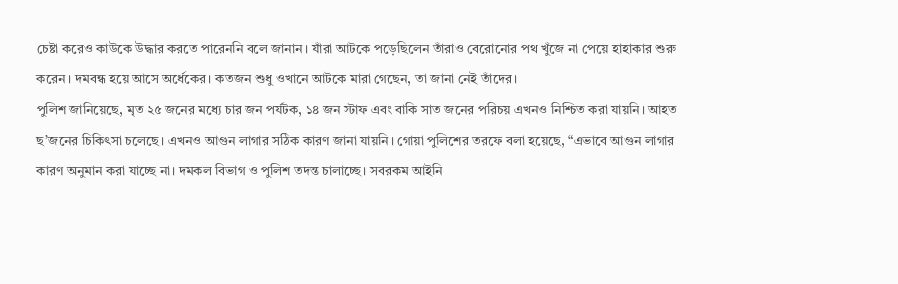চেষ্টা করেও কাউকে উদ্ধার করতে পারেননি বলে জানান। যাঁরা আটকে পড়েছিলেন তাঁরাও বেরোনোর পথ খুঁজে না পেয়ে হাহাকার শুরু করেন। দমবন্ধ হয়ে আসে অর্ধেকের। কতজন শুধু ওখানে আটকে মারা গেছেন, তা জানা নেই তাঁদের।
পুলিশ জানিয়েছে, মৃত ২৫ জনের মধ্যে চার জন পর্যটক, ১৪ জন স্টাফ এবং বাকি সাত জনের পরিচয় এখনও নিশ্চিত করা যায়নি। আহত ছ’জনের চিকিৎসা চলেছে। এখনও আগুন লাগার সঠিক কারণ জানা যায়নি। গোয়া পুলিশের তরফে বলা হয়েছে, “এভাবে আগুন লাগার কারণ অনুমান করা যাচ্ছে না। দমকল বিভাগ ও পুলিশ তদন্ত চালাচ্ছে। সবরকম আইনি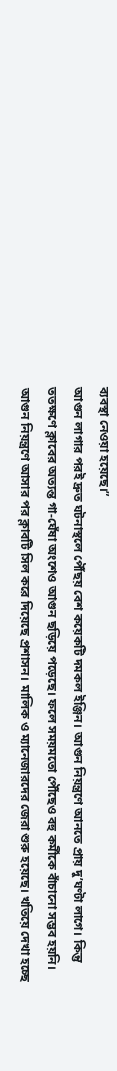ব্যবস্থা নেওয়া হয়েছে।”
আগুন লাগার পরই দ্রুত ঘটনাস্থলে পৌঁছয় বেশ কয়েকটি দমকল ইঞ্জিন। আগুন নিয়ন্ত্রণে আনতে প্রায় দু’ঘণ্টা লাগে। কিন্তু ততক্ষণে ক্লাবের অত্যন্ত গা-ঘেঁষা অংশেও আগুন ছড়িয়ে পড়েছে। ফলে সময়মতো পৌঁছেও বহু কর্মীকে বাঁচানো সম্ভব হয়নি।
আগুন নিয়ন্ত্রণে আসার পর ক্লাবটি সিল করে দিয়েছে প্রশাসন। মালিক ও ম্যানেজারদের জেরা শুরু হয়েছে। খতিয়ে দেখা হচ্ছে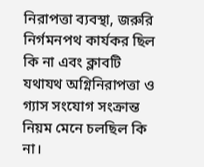নিরাপত্তা ব্যবস্থা, জরুরি নির্গমনপথ কার্যকর ছিল কি না এবং ক্লাবটি যথাযথ অগ্নিনিরাপত্তা ও গ্যাস সংযোগ সংক্রান্ত নিয়ম মেনে চলছিল কি না।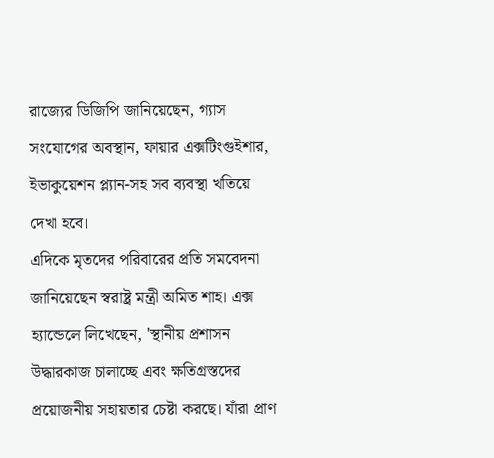রাজ্যের ডিজিপি জানিয়েছেন, গ্যাস সংযোগের অবস্থান, ফায়ার এক্সটিংগুইশার, ইভাকুয়েশন প্ল্যান-সহ সব ব্যবস্থা খতিয়ে দেখা হবে।
এদিকে মৃতদের পরিবারের প্রতি সমবেদনা জানিয়েছেন স্বরাষ্ট্র মন্ত্রী অমিত শাহ। এক্স হ্যান্ডেলে লিখেছেন, 'স্থানীয় প্রশাসন উদ্ধারকাজ চালাচ্ছে এবং ক্ষতিগ্রস্তদের প্রয়োজনীয় সহায়তার চেষ্টা করছে। যাঁরা প্রাণ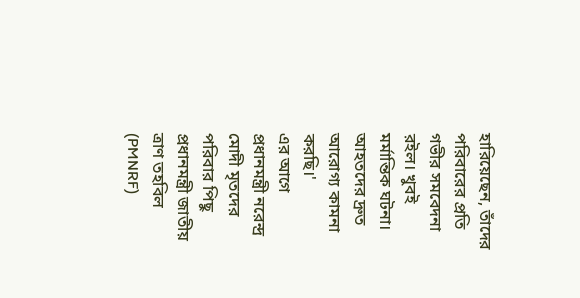হারিয়েছেন, তাঁদের পরিবারের প্রতি গভীর সমবেদনা রইল। খুবই মর্মান্তিক ঘটনা। আহতদের দ্রুত আরোগ্য কামনা করছি।'
এর আগে প্রধানমন্ত্রী নরেন্দ্র মোদী মৃতদের পরিবার পিছু প্রধানমন্ত্রী জাতীয় ত্রাণ তহবিল (PMNRF)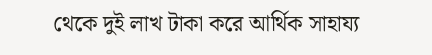থেকে দুই লাখ টাকা করে আর্থিক সাহায্য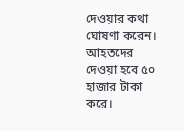দেওয়ার কথা ঘোষণা করেন। আহতদের দেওয়া হবে ৫০ হাজার টাকা করে।